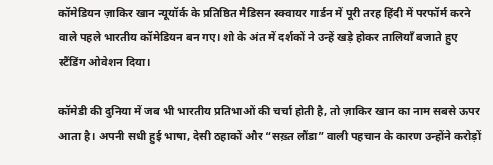कॉमेडियन ज़ाकिर खान न्यूयॉर्क के प्रतिष्ठित मैडिसन स्क्वायर गार्डन में पूरी तरह हिंदी में परफॉर्म करने वाले पहले भारतीय कॉमेडियन बन गए। शो के अंत में दर्शकों ने उन्हें खड़े होकर तालियाँ बजाते हुए स्टैंडिंग ओवेशन दिया।

कॉमेडी की दुनिया में जब भी भारतीय प्रतिभाओं की चर्चा होती है, तो ज़ाकिर खान का नाम सबसे ऊपर आता है। अपनी सधी हुई भाषा, देसी ठहाकों और “सख़्त लौंडा” वाली पहचान के कारण उन्होंने करोड़ों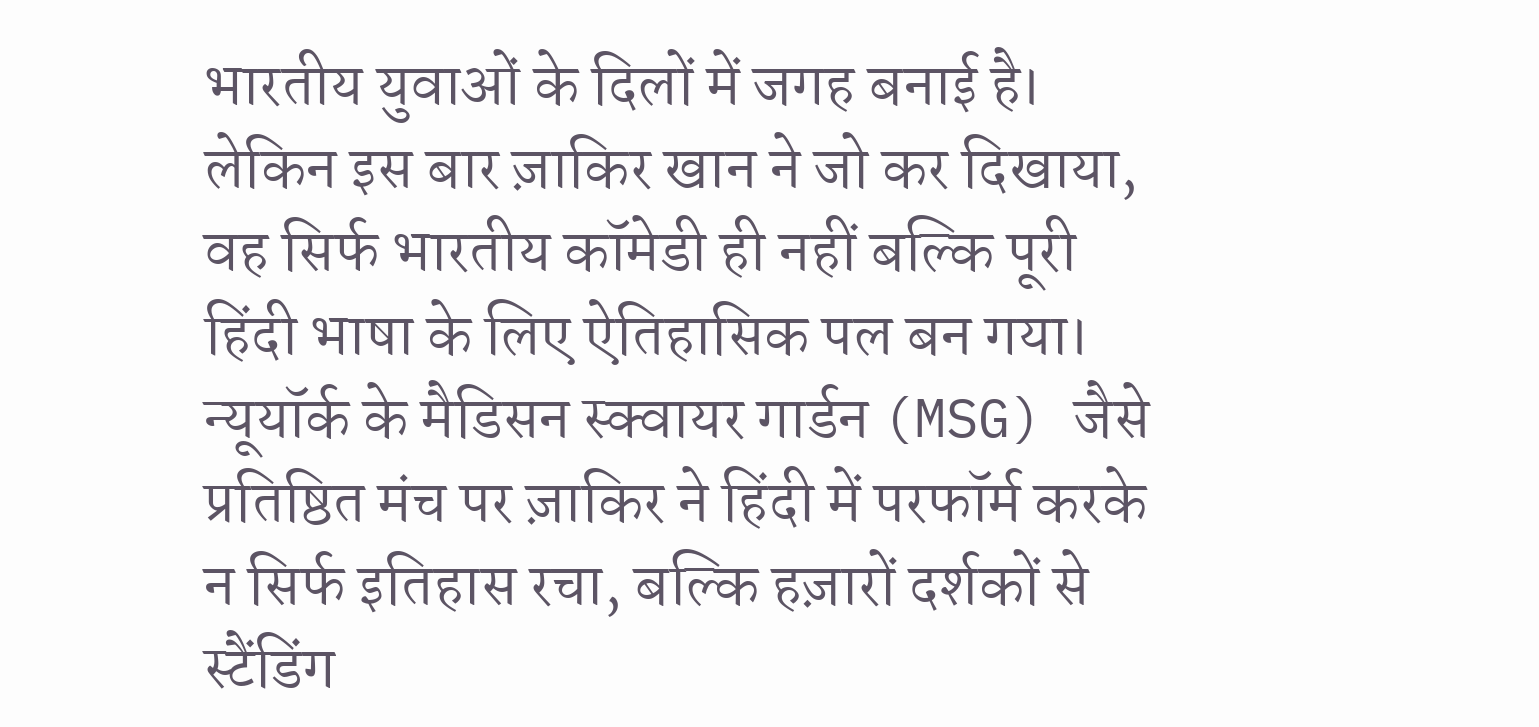भारतीय युवाओं के दिलों में जगह बनाई है। लेकिन इस बार ज़ाकिर खान ने जो कर दिखाया, वह सिर्फ भारतीय कॉमेडी ही नहीं बल्कि पूरी हिंदी भाषा के लिए ऐतिहासिक पल बन गया। न्यूयॉर्क के मैडिसन स्क्वायर गार्डन (MSG) जैसे प्रतिष्ठित मंच पर ज़ाकिर ने हिंदी में परफॉर्म करके न सिर्फ इतिहास रचा, बल्कि हज़ारों दर्शकों से स्टैंडिंग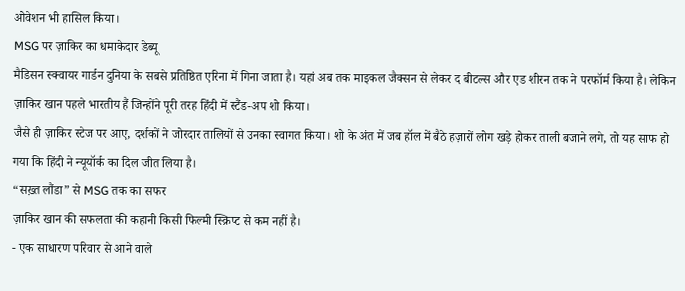ओवेशन भी हासिल किया।
MSG पर ज़ाकिर का धमाकेदार डेब्यू
मैडिसन स्क्वायर गार्डन दुनिया के सबसे प्रतिष्ठित एरिना में गिना जाता है। यहां अब तक माइकल जैक्सन से लेकर द बीटल्स और एड शीरन तक ने परफॉर्म किया है। लेकिन ज़ाकिर खान पहले भारतीय हैं जिन्होंने पूरी तरह हिंदी में स्टैंड-अप शो किया।
जैसे ही ज़ाकिर स्टेज पर आए, दर्शकों ने जोरदार तालियों से उनका स्वागत किया। शो के अंत में जब हॉल में बैठे हज़ारों लोग खड़े होकर ताली बजाने लगे, तो यह साफ हो गया कि हिंदी ने न्यूयॉर्क का दिल जीत लिया है।
“सख़्त लौंडा” से MSG तक का सफर
ज़ाकिर खान की सफलता की कहानी किसी फिल्मी स्क्रिप्ट से कम नहीं है।
- एक साधारण परिवार से आने वाले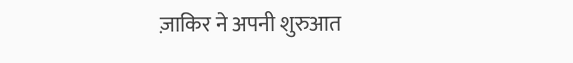ज़ाकिर ने अपनी शुरुआत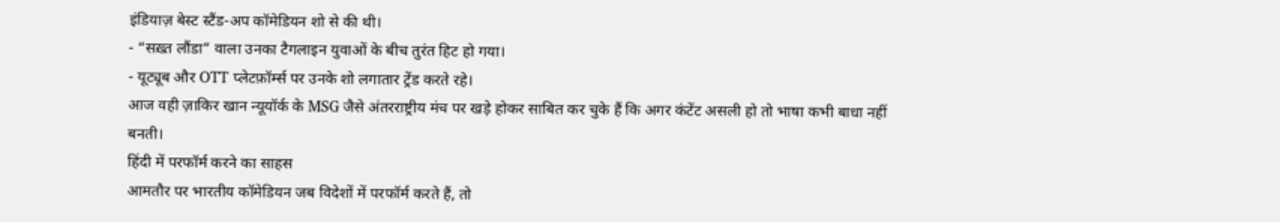इंडियाज़ बेस्ट स्टैंड-अप कॉमेडियन शो से की थी।
- “सख़्त लौंडा” वाला उनका टैगलाइन युवाओं के बीच तुरंत हिट हो गया।
- यूट्यूब और OTT प्लेटफ़ॉर्म्स पर उनके शो लगातार ट्रेंड करते रहे।
आज वही ज़ाकिर खान न्यूयॉर्क के MSG जैसे अंतरराष्ट्रीय मंच पर खड़े होकर साबित कर चुके हैं कि अगर कंटेंट असली हो तो भाषा कभी बाधा नहीं बनती।
हिंदी में परफॉर्म करने का साहस
आमतौर पर भारतीय कॉमेडियन जब विदेशों में परफॉर्म करते हैं, तो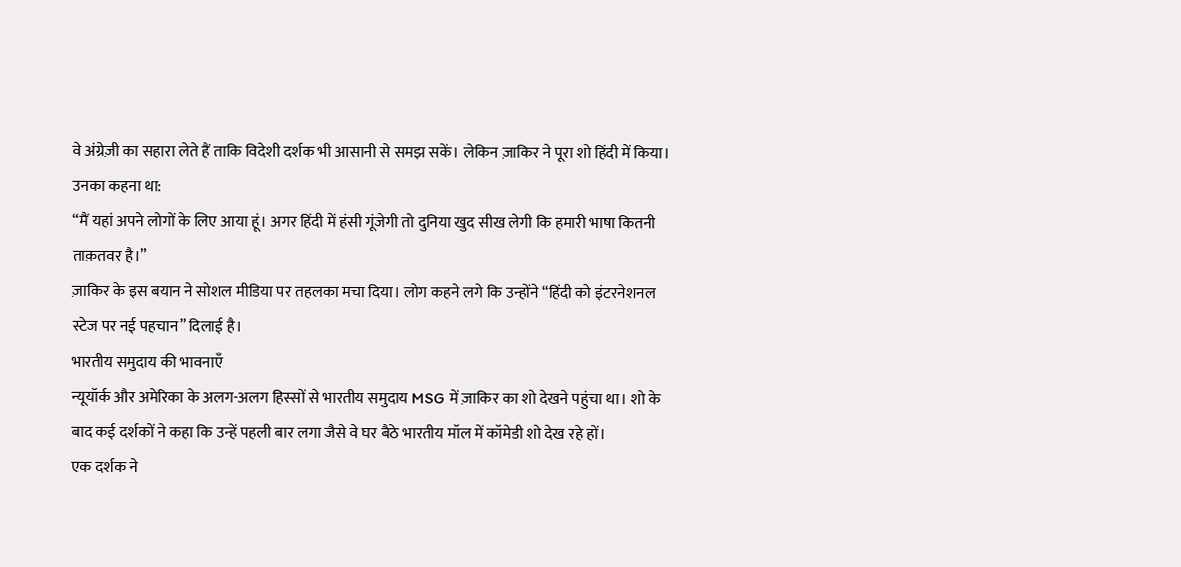वे अंग्रेज़ी का सहारा लेते हैं ताकि विदेशी दर्शक भी आसानी से समझ सकें। लेकिन ज़ाकिर ने पूरा शो हिंदी में किया।
उनका कहना था:
“मैं यहां अपने लोगों के लिए आया हूं। अगर हिंदी में हंसी गूंजेगी तो दुनिया खुद सीख लेगी कि हमारी भाषा कितनी ताक़तवर है।”
ज़ाकिर के इस बयान ने सोशल मीडिया पर तहलका मचा दिया। लोग कहने लगे कि उन्होंने “हिंदी को इंटरनेशनल स्टेज पर नई पहचान” दिलाई है।
भारतीय समुदाय की भावनाएँ
न्यूयॉर्क और अमेरिका के अलग-अलग हिस्सों से भारतीय समुदाय MSG में ज़ाकिर का शो देखने पहुंचा था। शो के बाद कई दर्शकों ने कहा कि उन्हें पहली बार लगा जैसे वे घर बैठे भारतीय मॉल में कॉमेडी शो देख रहे हों।
एक दर्शक ने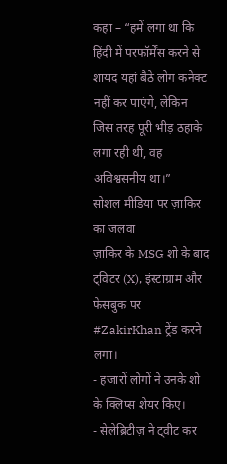कहा – “हमें लगा था कि हिंदी में परफॉर्मेंस करने से शायद यहां बैठे लोग कनेक्ट नहीं कर पाएंगे, लेकिन जिस तरह पूरी भीड़ ठहाके लगा रही थी, वह अविश्वसनीय था।”
सोशल मीडिया पर ज़ाकिर का जलवा
ज़ाकिर के MSG शो के बाद ट्विटर (X), इंस्टाग्राम और फेसबुक पर #ZakirKhan ट्रेंड करने लगा।
- हजारों लोगों ने उनके शो के क्लिप्स शेयर किए।
- सेलेब्रिटीज़ ने ट्वीट कर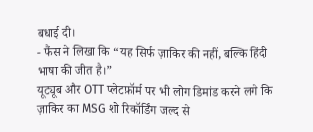बधाई दी।
- फैंस ने लिखा कि “यह सिर्फ ज़ाकिर की नहीं, बल्कि हिंदी भाषा की जीत है।”
यूट्यूब और OTT प्लेटफ़ॉर्म पर भी लोग डिमांड करने लगे कि ज़ाकिर का MSG शो रिकॉर्डिंग जल्द से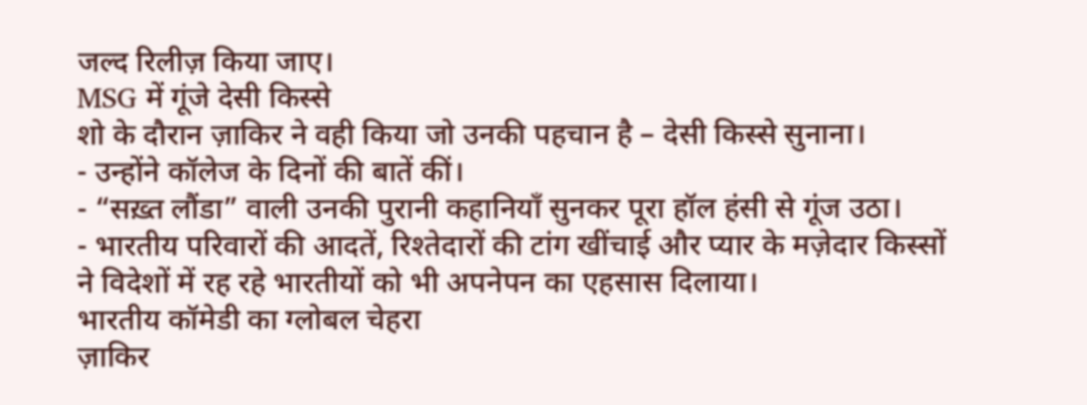जल्द रिलीज़ किया जाए।
MSG में गूंजे देसी किस्से
शो के दौरान ज़ाकिर ने वही किया जो उनकी पहचान है – देसी किस्से सुनाना।
- उन्होंने कॉलेज के दिनों की बातें कीं।
- “सख़्त लौंडा” वाली उनकी पुरानी कहानियाँ सुनकर पूरा हॉल हंसी से गूंज उठा।
- भारतीय परिवारों की आदतें, रिश्तेदारों की टांग खींचाई और प्यार के मज़ेदार किस्सों ने विदेशों में रह रहे भारतीयों को भी अपनेपन का एहसास दिलाया।
भारतीय कॉमेडी का ग्लोबल चेहरा
ज़ाकिर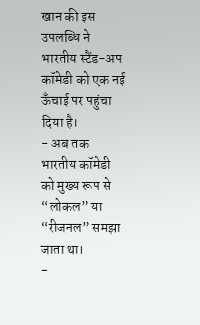खान की इस उपलब्धि ने भारतीय स्टैंड-अप कॉमेडी को एक नई ऊँचाई पर पहुंचा दिया है।
- अब तक भारतीय कॉमेडी को मुख्य रूप से “लोकल” या “रीजनल” समझा जाता था।
-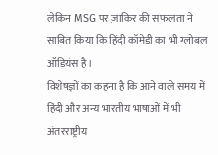लेकिन MSG पर ज़ाकिर की सफलता ने साबित किया कि हिंदी कॉमेडी का भी ग्लोबल ऑडियंस है।
विशेषज्ञों का कहना है कि आने वाले समय में हिंदी और अन्य भारतीय भाषाओं में भी अंतरराष्ट्रीय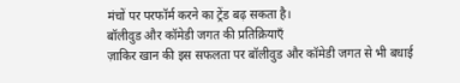मंचों पर परफॉर्म करने का ट्रेंड बढ़ सकता है।
बॉलीवुड और कॉमेडी जगत की प्रतिक्रियाएँ
ज़ाकिर खान की इस सफलता पर बॉलीवुड और कॉमेडी जगत से भी बधाई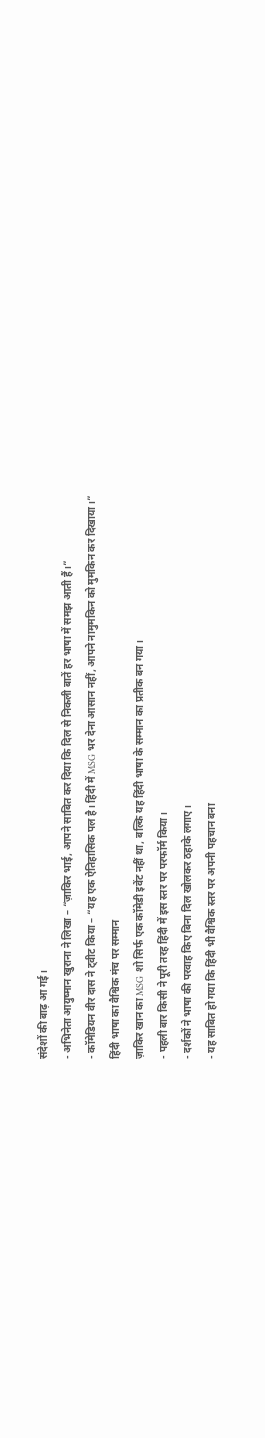संदेशों की बाढ़ आ गई।
- अभिनेता आयुष्मान खुराना ने लिखा – “ज़ाकिर भाई, आपने साबित कर दिया कि दिल से निकली बातें हर भाषा में समझ आती हैं।”
- कॉमेडियन वीर दास ने ट्वीट किया – “यह एक ऐतिहासिक पल है। हिंदी में MSG भर देना आसान नहीं, आपने नामुमकिन को मुमकिन कर दिखाया।”
हिंदी भाषा का वैश्विक मंच पर सम्मान
ज़ाकिर खान का MSG शो सिर्फ एक कॉमेडी इवेंट नहीं था, बल्कि यह हिंदी भाषा के सम्मान का प्रतीक बन गया।
- पहली बार किसी ने पूरी तरह हिंदी में इस स्तर पर परफॉर्म किया।
- दर्शकों ने भाषा की परवाह किए बिना दिल खोलकर ठहाके लगाए।
- यह साबित हो गया कि हिंदी भी वैश्विक स्तर पर अपनी पहचान बना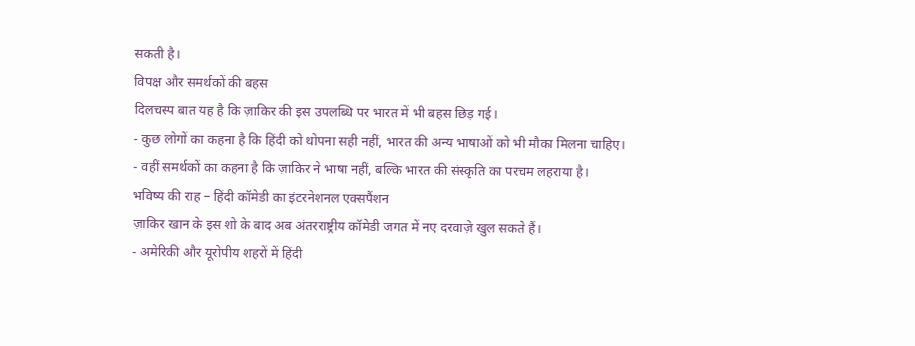सकती है।
विपक्ष और समर्थकों की बहस
दिलचस्प बात यह है कि ज़ाकिर की इस उपलब्धि पर भारत में भी बहस छिड़ गई।
- कुछ लोगों का कहना है कि हिंदी को थोपना सही नहीं, भारत की अन्य भाषाओं को भी मौका मिलना चाहिए।
- वहीं समर्थकों का कहना है कि ज़ाकिर ने भाषा नहीं, बल्कि भारत की संस्कृति का परचम लहराया है।
भविष्य की राह – हिंदी कॉमेडी का इंटरनेशनल एक्सपैंशन
ज़ाकिर खान के इस शो के बाद अब अंतरराष्ट्रीय कॉमेडी जगत में नए दरवाज़े खुल सकते हैं।
- अमेरिकी और यूरोपीय शहरों में हिंदी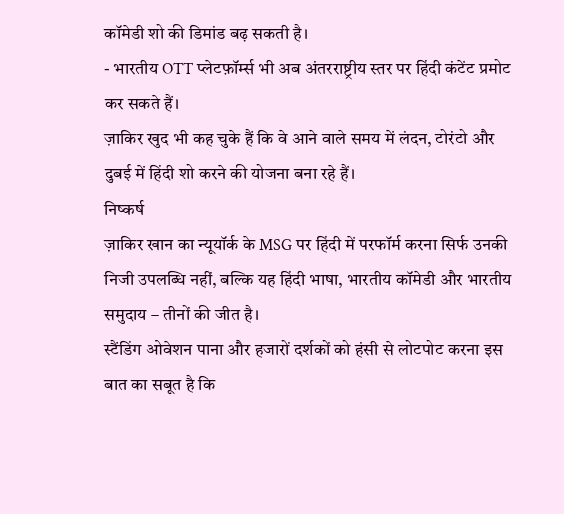कॉमेडी शो की डिमांड बढ़ सकती है।
- भारतीय OTT प्लेटफ़ॉर्म्स भी अब अंतरराष्ट्रीय स्तर पर हिंदी कंटेंट प्रमोट कर सकते हैं।
ज़ाकिर खुद भी कह चुके हैं कि वे आने वाले समय में लंदन, टोरंटो और दुबई में हिंदी शो करने की योजना बना रहे हैं।
निष्कर्ष
ज़ाकिर खान का न्यूयॉर्क के MSG पर हिंदी में परफॉर्म करना सिर्फ उनकी निजी उपलब्धि नहीं, बल्कि यह हिंदी भाषा, भारतीय कॉमेडी और भारतीय समुदाय – तीनों की जीत है।
स्टैंडिंग ओवेशन पाना और हजारों दर्शकों को हंसी से लोटपोट करना इस बात का सबूत है कि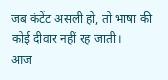जब कंटेंट असली हो, तो भाषा की कोई दीवार नहीं रह जाती।
आज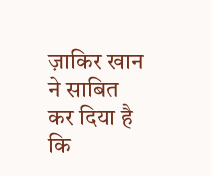ज़ाकिर खान ने साबित कर दिया है कि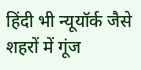हिंदी भी न्यूयॉर्क जैसे शहरों में गूंज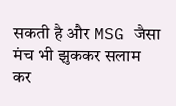सकती है और MSG जैसा मंच भी झुककर सलाम कर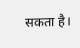सकता है।